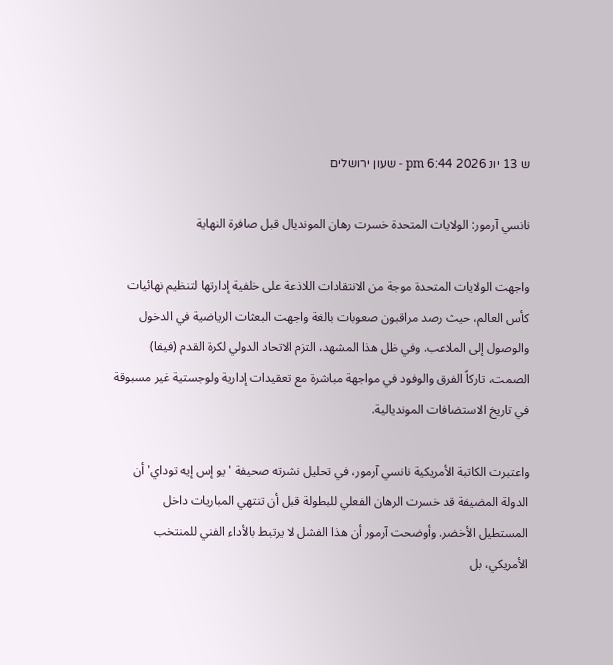ש 13 יונ 2026 6:44 pm - שעון ירושלים

نانسي آرمور: الولايات المتحدة خسرت رهان المونديال قبل صافرة النهاية

واجهت الولايات المتحدة موجة من الانتقادات اللاذعة على خلفية إدارتها لتنظيم نهائيات كأس العالم، حيث رصد مراقبون صعوبات بالغة واجهت البعثات الرياضية في الدخول والوصول إلى الملاعب. وفي ظل هذا المشهد، التزم الاتحاد الدولي لكرة القدم (فيفا) الصمت، تاركاً الفرق والوفود في مواجهة مباشرة مع تعقيدات إدارية ولوجستية غير مسبوقة في تاريخ الاستضافات المونديالية.

واعتبرت الكاتبة الأمريكية نانسي آرمور، في تحليل نشرته صحيفة 'يو إس إيه توداي' أن الدولة المضيفة قد خسرت الرهان الفعلي للبطولة قبل أن تنتهي المباريات داخل المستطيل الأخضر. وأوضحت آرمور أن هذا الفشل لا يرتبط بالأداء الفني للمنتخب الأمريكي، بل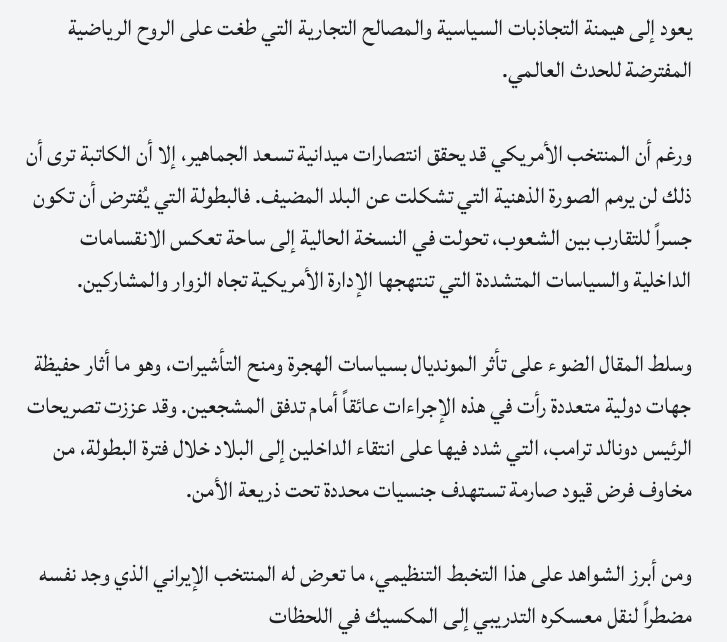يعود إلى هيمنة التجاذبات السياسية والمصالح التجارية التي طغت على الروح الرياضية المفترضة للحدث العالمي.

ورغم أن المنتخب الأمريكي قد يحقق انتصارات ميدانية تسعد الجماهير، إلا أن الكاتبة ترى أن ذلك لن يرمم الصورة الذهنية التي تشكلت عن البلد المضيف. فالبطولة التي يُفترض أن تكون جسراً للتقارب بين الشعوب، تحولت في النسخة الحالية إلى ساحة تعكس الانقسامات الداخلية والسياسات المتشددة التي تنتهجها الإدارة الأمريكية تجاه الزوار والمشاركين.

وسلط المقال الضوء على تأثر المونديال بسياسات الهجرة ومنح التأشيرات، وهو ما أثار حفيظة جهات دولية متعددة رأت في هذه الإجراءات عائقاً أمام تدفق المشجعين. وقد عززت تصريحات الرئيس دونالد ترامب، التي شدد فيها على انتقاء الداخلين إلى البلاد خلال فترة البطولة، من مخاوف فرض قيود صارمة تستهدف جنسيات محددة تحت ذريعة الأمن.

ومن أبرز الشواهد على هذا التخبط التنظيمي، ما تعرض له المنتخب الإيراني الذي وجد نفسه مضطراً لنقل معسكره التدريبي إلى المكسيك في اللحظات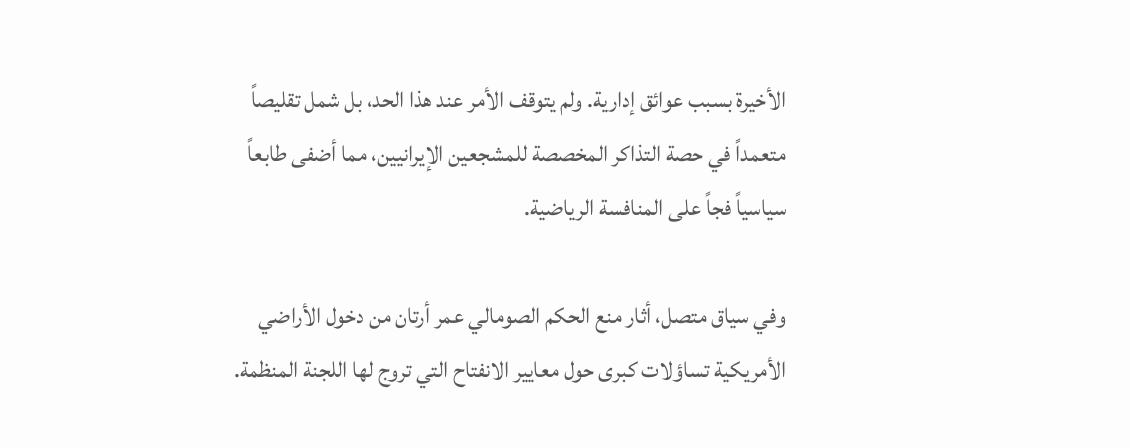الأخيرة بسبب عوائق إدارية. ولم يتوقف الأمر عند هذا الحد، بل شمل تقليصاً متعمداً في حصة التذاكر المخصصة للمشجعين الإيرانيين، مما أضفى طابعاً سياسياً فجاً على المنافسة الرياضية.

وفي سياق متصل، أثار منع الحكم الصومالي عمر أرتان من دخول الأراضي الأمريكية تساؤلات كبرى حول معايير الانفتاح التي تروج لها اللجنة المنظمة.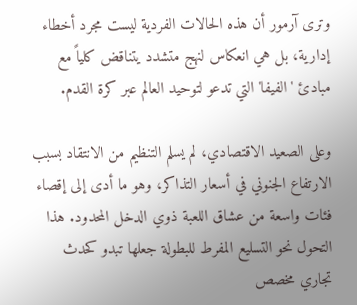وترى آرمور أن هذه الحالات الفردية ليست مجرد أخطاء إدارية، بل هي انعكاس لنهج متشدد يتناقض كلياً مع مبادئ 'الفيفا' التي تدعو لتوحيد العالم عبر كرة القدم.

وعلى الصعيد الاقتصادي، لم يسلم التنظيم من الانتقاد بسبب الارتفاع الجنوني في أسعار التذاكر، وهو ما أدى إلى إقصاء فئات واسعة من عشاق اللعبة ذوي الدخل المحدود. هذا التحول نحو التسليع المفرط للبطولة جعلها تبدو كحدث تجاري مخصص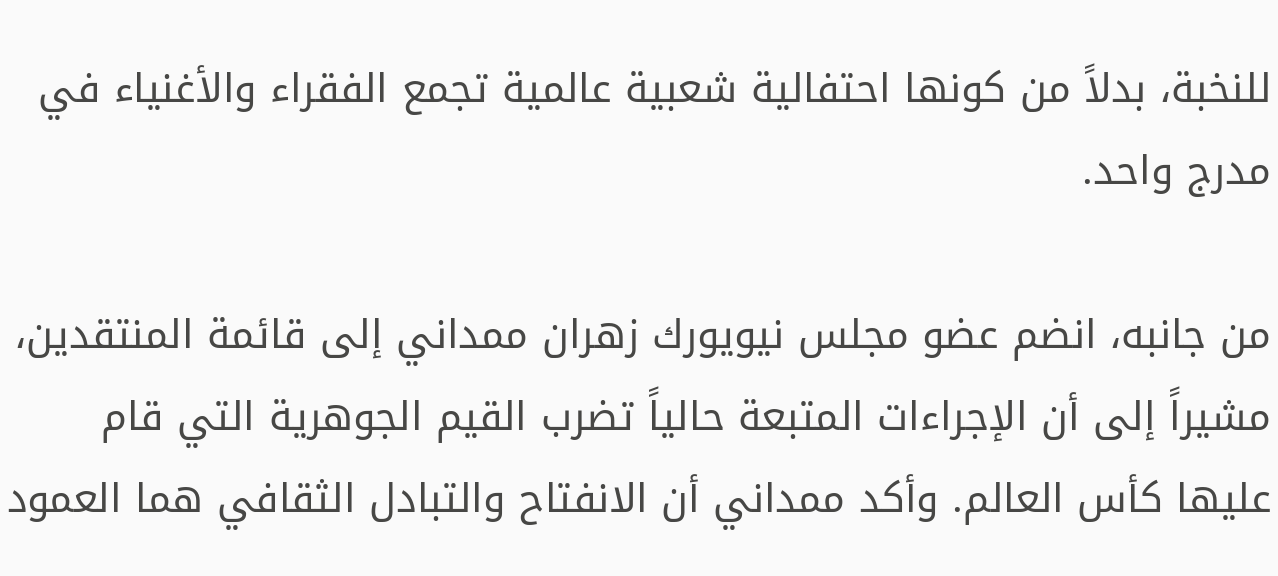للنخبة، بدلاً من كونها احتفالية شعبية عالمية تجمع الفقراء والأغنياء في مدرج واحد.

من جانبه، انضم عضو مجلس نيويورك زهران ممداني إلى قائمة المنتقدين، مشيراً إلى أن الإجراءات المتبعة حالياً تضرب القيم الجوهرية التي قام عليها كأس العالم. وأكد ممداني أن الانفتاح والتبادل الثقافي هما العمود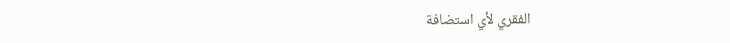الفقري لأي استضافة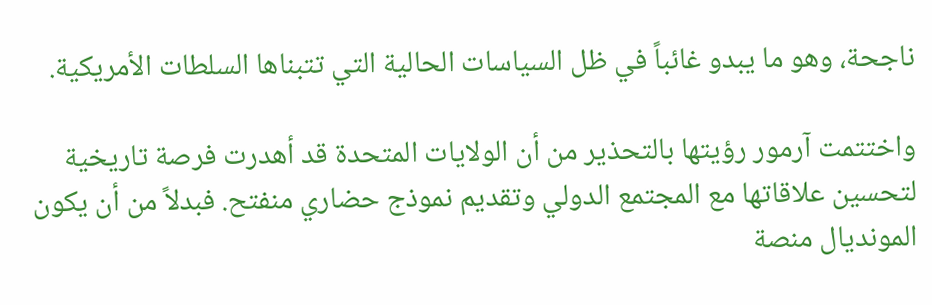ناجحة، وهو ما يبدو غائباً في ظل السياسات الحالية التي تتبناها السلطات الأمريكية.

واختتمت آرمور رؤيتها بالتحذير من أن الولايات المتحدة قد أهدرت فرصة تاريخية لتحسين علاقاتها مع المجتمع الدولي وتقديم نموذج حضاري منفتح. فبدلاً من أن يكون المونديال منصة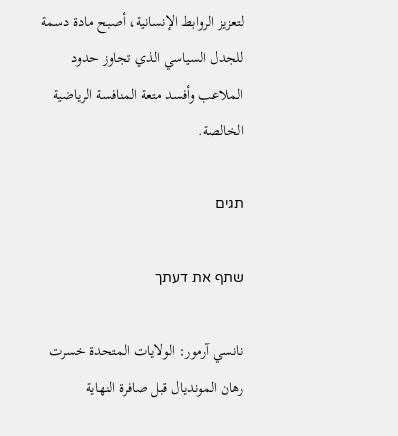لتعزيز الروابط الإنسانية، أصبح مادة دسمة للجدل السياسي الذي تجاوز حدود الملاعب وأفسد متعة المنافسة الرياضية الخالصة.

תגים

שתף את דעתך

نانسي آرمور: الولايات المتحدة خسرت رهان المونديال قبل صافرة النهاية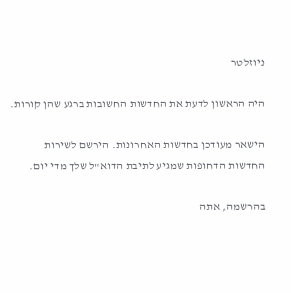ניוזלטר

היה הראשון לדעת את החדשות החשובות ברגע שהן קורות.

הישאר מעודכן בחדשות האחרונות. הירשם לשירות החדשות הדחופות שמגיע לתיבת הדוא"ל שלך מדי יום.

בהרשמה, אתה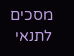מסכים לתנאי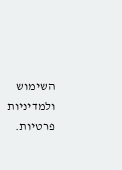השימוש ולמדיניות פרטיות.